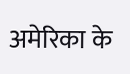अमेरिका के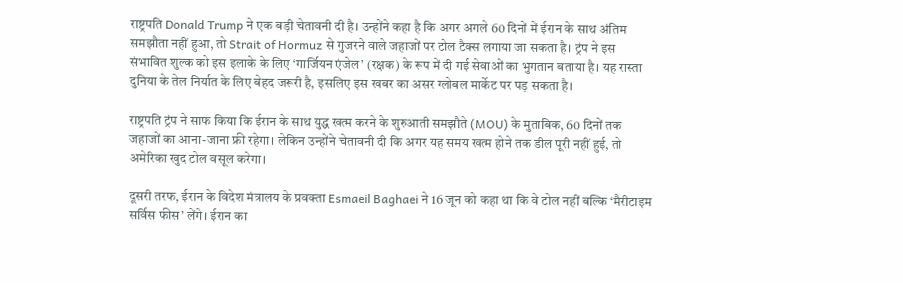राष्ट्रपति Donald Trump ने एक बड़ी चेतावनी दी है। उन्होंने कहा है कि अगर अगले 60 दिनों में ईरान के साथ अंतिम समझौता नहीं हुआ, तो Strait of Hormuz से गुजरने वाले जहाजों पर टोल टैक्स लगाया जा सकता है। ट्रंप ने इस संभावित शुल्क को इस इलाके के लिए ‘गार्जियन एंजेल’ (रक्षक) के रूप में दी गई सेवाओं का भुगतान बताया है। यह रास्ता दुनिया के तेल निर्यात के लिए बेहद जरूरी है, इसलिए इस खबर का असर ग्लोबल मार्केट पर पड़ सकता है।

राष्ट्रपति ट्रंप ने साफ किया कि ईरान के साथ युद्ध खत्म करने के शुरुआती समझौते (MOU) के मुताबिक, 60 दिनों तक जहाजों का आना-जाना फ्री रहेगा। लेकिन उन्होंने चेतावनी दी कि अगर यह समय खत्म होने तक डील पूरी नहीं हुई, तो अमेरिका खुद टोल वसूल करेगा।

दूसरी तरफ, ईरान के विदेश मंत्रालय के प्रवक्ता Esmaeil Baghaei ने 16 जून को कहा था कि वे टोल नहीं बल्कि ‘मैरीटाइम सर्विस फीस’ लेंगे। ईरान का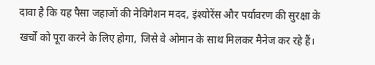दावा है कि यह पैसा जहाजों की नेविगेशन मदद, इंश्योरेंस और पर्यावरण की सुरक्षा के खर्चों को पूरा करने के लिए होगा, जिसे वे ओमान के साथ मिलकर मैनेज कर रहे हैं।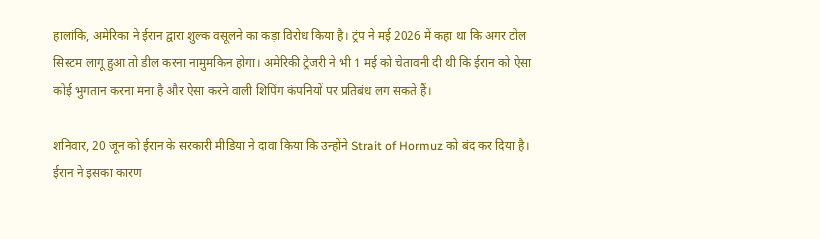हालांकि, अमेरिका ने ईरान द्वारा शुल्क वसूलने का कड़ा विरोध किया है। ट्रंप ने मई 2026 में कहा था कि अगर टोल सिस्टम लागू हुआ तो डील करना नामुमकिन होगा। अमेरिकी ट्रेजरी ने भी 1 मई को चेतावनी दी थी कि ईरान को ऐसा कोई भुगतान करना मना है और ऐसा करने वाली शिपिंग कंपनियों पर प्रतिबंध लग सकते हैं।

शनिवार, 20 जून को ईरान के सरकारी मीडिया ने दावा किया कि उन्होंने Strait of Hormuz को बंद कर दिया है। ईरान ने इसका कारण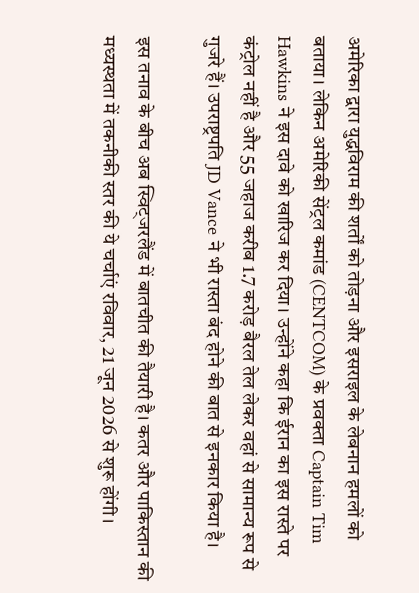अमेरिका द्वारा युद्धविराम की शर्तों को तोड़ना और इसराइल के लेबनान हमलों को बताया। लेकिन अमेरिकी सेंट्रल कमांड (CENTCOM) के प्रवक्ता Captain Tim Hawkins ने इस दावे को खारिज कर दिया। उन्होंने कहा कि ईरान का इस रास्ते पर कंट्रोल नहीं है और 55 जहाज करीब 1.7 करोड़ बैरल तेल लेकर वहां से सामान्य रूप से गुजरे हैं। उपराष्ट्रपति JD Vance ने भी रास्ता बंद होने की बात से इनकार किया है।

इस तनाव के बीच अब स्विट्जरलैंड में बातचीत की तैयारी है। कतर और पाकिस्तान की मध्यस्थता में तकनीकी स्तर की ये चर्चाएं रविवार, 21 जून 2026 से शुरू होंगी।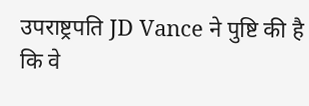उपराष्ट्रपति JD Vance ने पुष्टि की है कि वे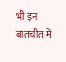भी इन बातचीत में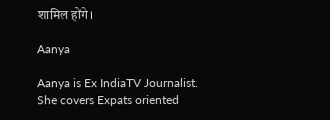शामिल होंगे।

Aanya

Aanya is Ex IndiaTV Journalist. She covers Expats oriented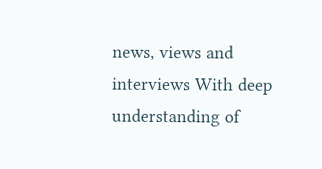news, views and interviews With deep understanding of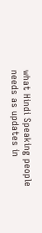what Hindi Speaking people needs as updates in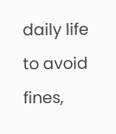daily life to avoid fines,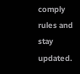comply rules and stay updated.